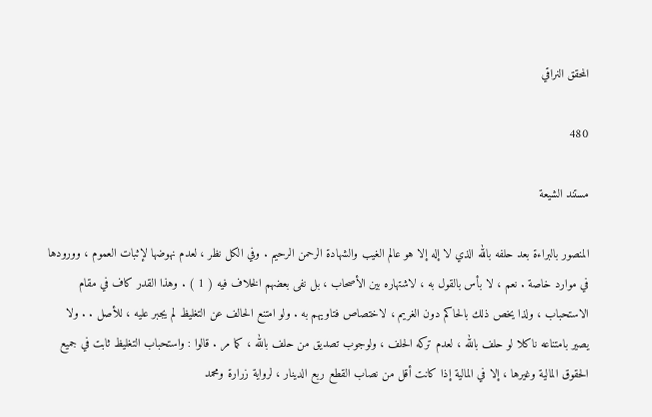المحقق النراقي

480

مستند الشيعة

المنصور بالبراءة بعد حلفه بالله الذي لا إله إلا هو عالم الغيب والشهادة الرحمن الرحيم . وفي الكل نظر ، لعدم نهوضها لإثبات العموم ، وورودها في موارد خاصة . نعم ، لا بأس بالقول به ، لاشتهاره بين الأصحاب ، بل نفى بعضهم الخلاف فيه ( 1 ) . وهذا القدر كاف في مقام الاستحباب ، ولذا يخص ذلك بالحاكم دون الغريم ، لاختصاص فتاويهم به . ولو امتنع الحالف عن التغليظ لم يجبر عليه ، للأصل . . ولا يصير بامتناعه ناكلا لو حلف بالله ، لعدم تركه الحلف ، ولوجوب تصديق من حلف بالله ، كما مر . قالوا : واستحباب التغليظ ثابت في جميع الحقوق المالية وغيرها ، إلا في المالية إذا كانت أقل من نصاب القطع ربع الدينار ، لرواية زرارة ومحمد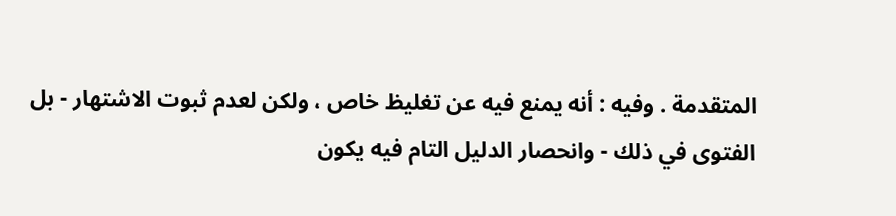المتقدمة . وفيه : أنه يمنع فيه عن تغليظ خاص ، ولكن لعدم ثبوت الاشتهار - بل الفتوى في ذلك - وانحصار الدليل التام فيه يكون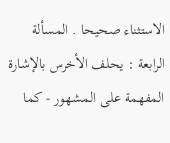الاستثناء صحيحا . المسألة الرابعة : يحلف الأخرس بالإشارة المفهمة على المشهور - كما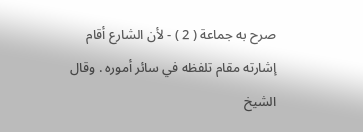صرح به جماعة ( 2 ) - لأن الشارع أقام إشارته مقام تلفظه في سائر أموره . وقال الشيخ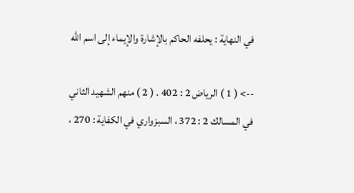في النهاية : يحلفه الحاكم بالإشارة والإيماء إلى اسم الله

--> ( 1 ) الرياض 2 : 402 . ( 2 ) منهم الشهيد الثاني في المسالك 2 : 372 ، السبزواري في الكفاية : 270 ،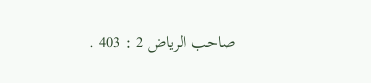صاحب الرياض 2 : 403 .